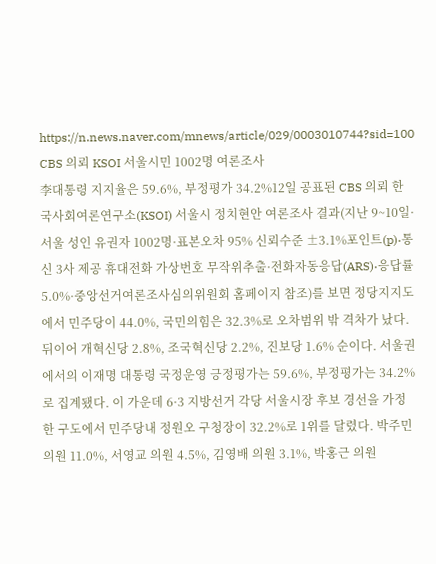https://n.news.naver.com/mnews/article/029/0003010744?sid=100
CBS 의뢰 KSOI 서울시민 1002명 여론조사
李대통령 지지율은 59.6%, 부정평가 34.2%12일 공표된 CBS 의뢰 한국사회여론연구소(KSOI) 서울시 정치현안 여론조사 결과(지난 9~10일·서울 성인 유권자 1002명·표본오차 95% 신뢰수준 ±3.1%포인트(p)·통신 3사 제공 휴대전화 가상번호 무작위추출·전화자동응답(ARS)·응답률 5.0%·중앙선거여론조사심의위원회 홈페이지 참조)를 보면 정당지지도에서 민주당이 44.0%, 국민의힘은 32.3%로 오차범위 밖 격차가 났다.
뒤이어 개혁신당 2.8%, 조국혁신당 2.2%, 진보당 1.6% 순이다. 서울권에서의 이재명 대통령 국정운영 긍정평가는 59.6%, 부정평가는 34.2%로 집계됐다. 이 가운데 6·3 지방선거 각당 서울시장 후보 경선을 가정한 구도에서 민주당내 정원오 구청장이 32.2%로 1위를 달렸다. 박주민 의원 11.0%, 서영교 의원 4.5%, 김영배 의원 3.1%, 박홍근 의원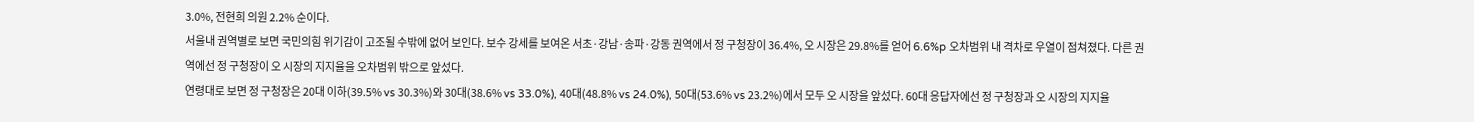3.0%, 전현희 의원 2.2% 순이다.
서울내 권역별로 보면 국민의힘 위기감이 고조될 수밖에 없어 보인다. 보수 강세를 보여온 서초·강남·송파·강동 권역에서 정 구청장이 36.4%, 오 시장은 29.8%를 얻어 6.6%p 오차범위 내 격차로 우열이 점쳐졌다. 다른 권역에선 정 구청장이 오 시장의 지지율을 오차범위 밖으로 앞섰다.
연령대로 보면 정 구청장은 20대 이하(39.5% vs 30.3%)와 30대(38.6% vs 33.0%), 40대(48.8% vs 24.0%), 50대(53.6% vs 23.2%)에서 모두 오 시장을 앞섰다. 60대 응답자에선 정 구청장과 오 시장의 지지율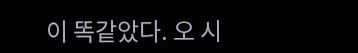이 똑같았다. 오 시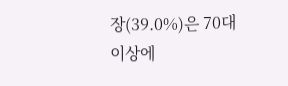장(39.0%)은 70대 이상에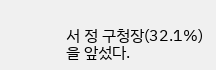서 정 구청장(32.1%)을 앞섰다.